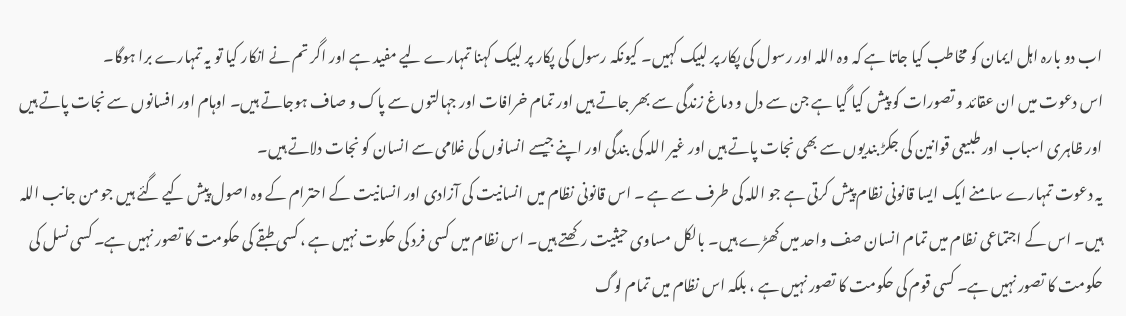اب دو بارہ اہل ایمان کو مخاطب کیا جاتا ہے کہ وہ اللہ اور رسول کی پکار پر لبیک کہیں۔ کیونکہ رسول کی پکار پر لبیک کہنا تمہارے لیے مفید ہے اور اگر تم نے انکار کیا تو یہ تمہارے برا ہوگا۔
اس دعوت میں ان عقائد و تصورات کو پیش کیا گیا ہے جن سے دل و دماغ زندگی سے بھر جاتے ہیں اور تمام خرافات اور جہالتوں سے پاک و صاف ہوجاتے ہیں۔ اوہام اور افسانوں سے نجات پاتے ہیں اور ظاہری اسباب اور طبیعی قوانین کی جکڑ بندیوں سے بھی نجات پاتے ہیں اور غیر اللہ کی بندگی اور اپنے جیسے انسانوں کی غلامی سے انسان کو نجات دلاتے ہیں۔
یہ دعوت تمہارے سامنے ایک ایسا قانونی نظام پیش کرتی ہے جو اللہ کی طرف سے ہے ۔ اس قانونی نظام میں انسانیت کی آزادی اور انسانیت کے احترام کے وہ اصول پیش کیے گئے ہیں جو من جانب اللہ ہیں۔ اس کے اجتماعی نظام میں تمام انسان صف واحد میں کھڑے ہیں۔ بالکل مساوی حیثیت رکھتے ہیں۔ اس نظام میں کسی فرد کی حکوت نہیں ہے ، کسی طبقے کی حکومت کا تصور نہیں ہے۔ کسی نسل کی حکومت کا تصور نہیں ہے۔ کسی قوم کی حکومت کا تصور نہیں ہے ، بلکہ اس نظام میں تمام لوگ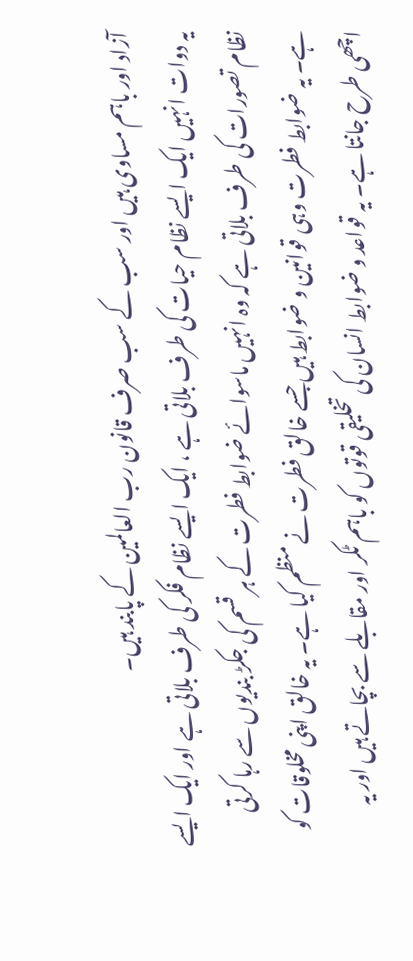آزاد اور باہم مساوی ہیں اور سب کے سب صرف قانون رب العالمین کے پابند ہیں۔
یہ دوات انہیں ایک ایسے نظام حیات کی طرف بلاتی ہے ، ایک ایسے نظام فکر کی طرف بلاتی ہے اور ایک ایسے نظام تصورات کی طرف بلاتی ہے کہ وہ انہیں ماسوائے ضوابط فطرت کے ہر قسم کی جکڑ بندیوں سے رہا کرتی ہے۔ یہ ضوابط فطرت وہی قوانین و ضوابط ہیں جسے خالق فطرت نے منظم کیا ہے۔ یہ خالق اپنی مخلوقات کو اچھی طرح جانتا ہے۔ یہ قواعد و ضوابط انسان کی تخلیقی قوتوں کو باہم ٹکر اور مقابلے سے بچاتے ہیں اور یہ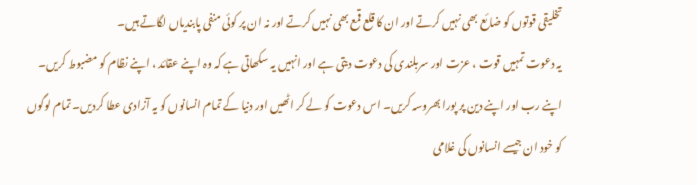تخلیقی قوتوں کو ضائع بھی نہیں کرتے اور ان کا قلع قمع بھی نہیں کرتے اور نہ ان پر کوئی منفی پابندیاں لگاتے ہیں۔
یہ دعوت تمہیں قوت ، عزت اور سربلندی کی دعوت دیتی ہے اور انہیں یہ سکھاتی ہے کہ وہ اپنے عقائد ، اپنے نظام کو مضبوط کریں۔ اپنے رب اور اپنے دین پر پورا بھروسہ کریں۔ اس دعوت کو لے کر اٹھیں اور دنیا کے تمام انسانوں کو یہ آزادی عطا کردیں۔ تمام لوگوں کو خود ان جیسے انسانوں کی غلامی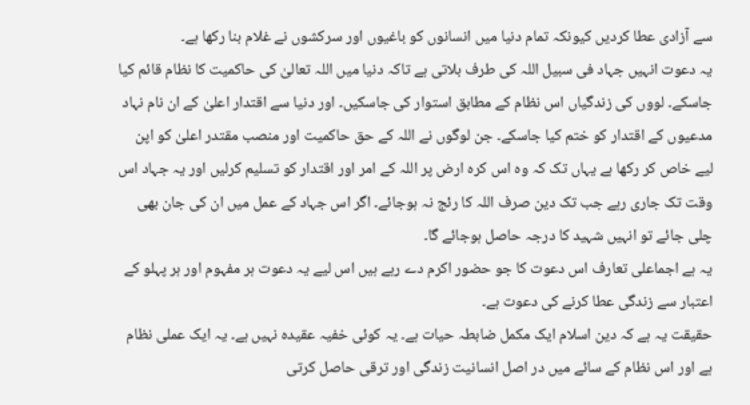سے آزادی عطا کردیں کیونکہ تمام دنیا میں انسانوں کو باغیوں اور سرکشوں نے غلام بنا رکھا ہے۔
یہ دعوت انہیں جہاد فی سبیل اللہ کی طرف بلاتی ہے تاکہ دنیا میں اللہ تعالیٰ کی حاکمیت کا نظام قائم کیا جاسکے۔ لووں کی زندگیاں اس نظام کے مطابق استوار کی جاسکیں۔ اور دنیا سے اقتدار اعلیٰ کے ان نام نہاد مدعیوں کے اقتدار کو ختم کیا جاسکے۔ جن لوگوں نے اللہ کے حق حاکمیت اور منصب مقتدر اعلیٰ کو اپن لیے خاص کر رکھا ہے یہاں تک کہ وہ اس کرہ ارض پر اللہ کے امر اور اقتدار کو تسلیم کرلیں اور یہ جہاد اس وقت تک جاری رہے جب تک دین صرف اللہ کا رئج نہ ہوجائے۔ اگر اس جہاد کے عمل میں ان کی جان بھی چلی جائے تو انہیں شہید کا درجہ حاصل ہوجائے گا۔
یہ ہے اجماعلی تعارف اس دعوت کا جو حضور اکرم دے رہے ہیں اس لیے یہ دعوت ہر مفہوم اور ہر پہلو کے اعتبار سے زندگی عطا کرنے کی دعوت ہے۔
حقیقت یہ ہے کہ دین اسلام ایک مکمل ضابطہ حیات ہے۔ یہ کوئی خفیہ عقیدہ نہیں ہے۔ یہ ایک عملی نظام ہے اور اس نظام کے سائے میں در اصل انسانیت زندگی اور ترقی حاصل کرتی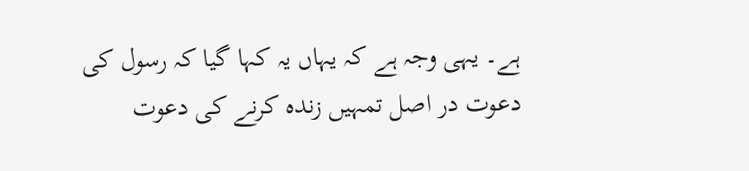ہے۔ یہی وجہ ہے کہ یہاں یہ کہا گیا کہ رسول کی دعوت در اصل تمہیں زندہ کرنے کی دعوت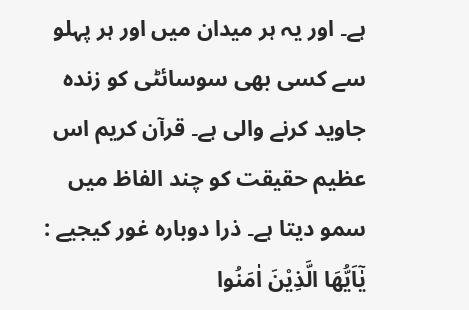ہے۔ اور یہ ہر میدان میں اور ہر پہلو سے کسی بھی سوسائٹی کو زندہ جاوید کرنے والی ہے۔ قرآن کریم اس عظیم حقیقت کو چند الفاظ میں سمو دیتا ہے۔ ذرا دوبارہ غور کیجیے :
يٰٓاَيُّھَا الَّذِيْنَ اٰمَنُوا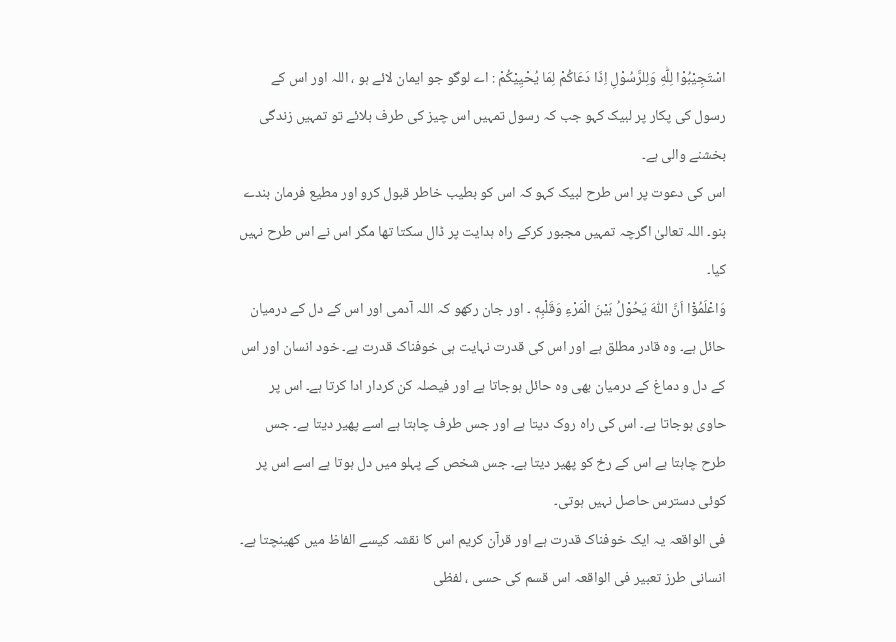اسْتَجِيْبُوْا لِلّٰهِ وَلِلرَّسُوْلِ اِذَا دَعَاكُمْ لِمَا يُحْيِيْكُمْ : اے لوگو جو ایمان لائے ہو ، اللہ اور اس کے رسول کی پکار پر لبیک کہو جب کہ رسول تمہیں اس چیز کی طرف بلائے تو تمہیں زندگی بخشنے والی ہے۔
اس کی دعوت پر اس طرح لبیک کہو کہ اس کو بطیب خاطر قبول کرو اور مطیع فرمان بندے بنو۔ اللہ تعالیٰ اگرچہ تمہیں مجبور کرکے راہ ہدایت پر ڈال سکتا تھا مگر اس نے اس طرح نہیں کیا۔
وَاعْلَمُوْٓا اَنَّ اللّٰهَ يَحُوْلُ بَيْنَ الْمَرْءِ وَقَلْبِهٖ ۔ اور جان رکھو کہ اللہ آدمی اور اس کے دل کے درمیان حائل ہے۔ وہ قادر مطلق ہے اور اس کی قدرت نہایت ہی خوفناک قدرت ہے۔ خود انسان اور اس کے دل و دماغ کے درمیان بھی وہ حائل ہوجاتا ہے اور فیصلہ کن کردار ادا کرتا ہے۔ اس پر حاوی ہوجاتا ہے۔ اس کی راہ روک دیتا ہے اور جس طرف چاہتا ہے اسے پھیر دیتا ہے۔ جس طرح چاہتا ہے اس کے رخ کو پھیر دیتا ہے۔ جس شخص کے پہلو میں دل ہوتا ہے اسے اس پر کوئی دسترس حاصل نہیں ہوتی۔
فی الواقعہ یہ ایک خوفناک قدرت ہے اور قرآن کریم اس کا نقشہ کیسے الفاظ میں کھینچتا ہے۔ انسانی طرز تعبیر فی الواقعہ اس قسم کی حسی ، لفظی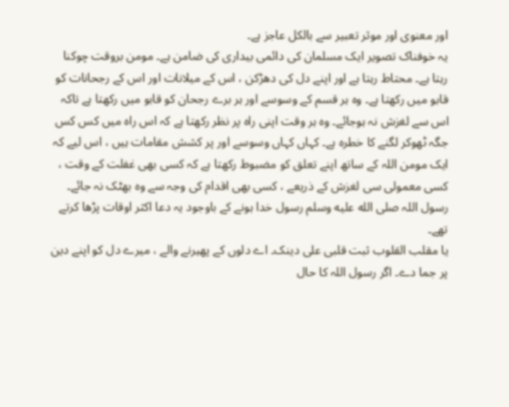اور معنوی اور موثر تعبیر سے بالکل عاجز ہے۔
یہ خوفناک تصویر ایک مسلمان کی دائمی بیداری کی ضامن ہے۔ مومن بروقت چوکنا رہتا ہے۔ محتاط رہتا ہے اور اپنے دل کی دھڑکن ، اس کے میلانات اور اس کے رجحانات کو قابو میں رکھتا ہے۔ وہ ہر قسم کے وسوسے اور ہر برے رجحان کو قابو میں رکھتا ہے تاکہ اس سے لغزش نہ ہوجائے۔ وہ ہر وقت اپنی راہ پر نظر رکھتا ہے کہ اس راہ میں کس کس جگہ ٹھوکر لگنے کا خطرہ ہے۔ کہاں کہاں وسوسے اور پر کشش مقامات ہیں ، اس لیے کہ ایک مومن اللہ کے ساتھ اپنے تعلق کو مضبوط رکھتا ہے کہ کسی بھی غفلت کے وقت ، کسی معمولی سی لغزش کے ذریعے ، کسی بھی اقدام کی وجہ سے وہ بھٹک نہ جائے۔
رسول اللہ صلى الله عليه وسلم رسول خدا ہونے کے باوجود یہ دعا اکثر اوقات پڑھا کرتے تھے۔
یا مقلب القلوب ثبت قلبی علی دینک۔ اے دلوں کے پھیرنے والے ، میرے دل کو اپنے دین پر جما دے۔ اگر رسول اللہ کا حال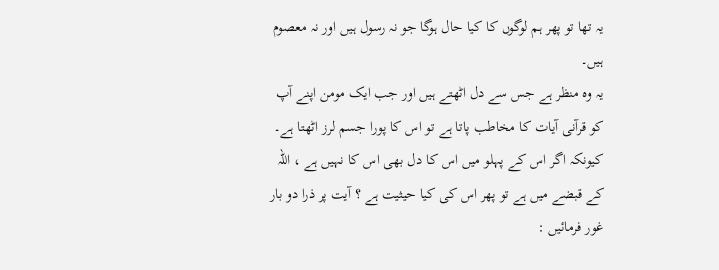یہ تھا تو پھر ہم لوگوں کا کیا حال ہوگا جو نہ رسول ہیں اور نہ معصوم ہیں۔
یہ وہ منظر ہے جس سے دل اٹھتے ہیں اور جب ایک مومن اپنے آپ کو قرآنی آیات کا مخاطب پاتا ہے تو اس کا پورا جسم لرز اٹھتا ہے۔ کیونکہ اگر اس کے پہلو میں اس کا دل بھی اس کا نہیں ہے ، اللہ کے قبضے میں ہے تو پھر اس کی کیا حیثیت ہے ؟ آیت پر ذرا دو بار غور فرمائیں :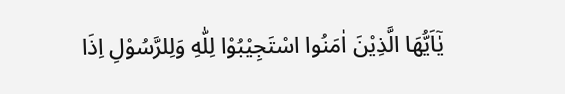يٰٓاَيُّھَا الَّذِيْنَ اٰمَنُوا اسْتَجِيْبُوْا لِلّٰهِ وَلِلرَّسُوْلِ اِذَا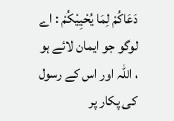دَعَاكُمْ لِمَا يُحْيِيْكُمْ : اے لوگو جو ایمان لائے ہو ، اللہ اور اس کے رسول کی پکار پر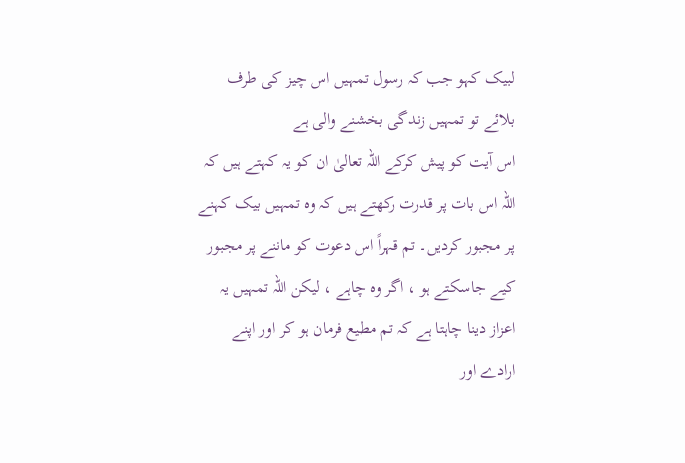لبیک کہو جب کہ رسول تمہیں اس چیز کی طرف بلائے تو تمہیں زندگی بخشنے والی ہے
اس آیت کو پیش کرکے اللہ تعالیٰ ان کو یہ کہتے ہیں کہ اللہ اس بات پر قدرت رکھتے ہیں کہ وہ تمہیں بیک کہنے پر مجبور کردیں۔ تم قہراً اس دعوت کو ماننے پر مجبور کیے جاسکتے ہو ، اگر وہ چاہے ، لیکن اللہ تمہیں یہ اعزاز دینا چاہتا ہے کہ تم مطیع فرمان ہو کر اور اپنے ارادے اور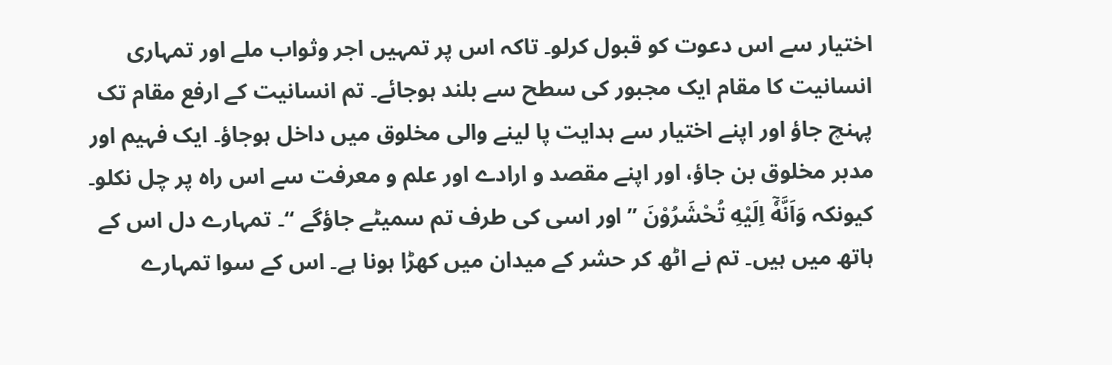اختیار سے اس دعوت کو قبول کرلو۔ تاکہ اس پر تمہیں اجر وثواب ملے اور تمہاری انسانیت کا مقام ایک مجبور کی سطح سے بلند ہوجائے۔ تم انسانیت کے ارفع مقام تک پہنچ جاؤ اور اپنے اختیار سے ہدایت پا لینے والی مخلوق میں داخل ہوجاؤ۔ ایک فہیم اور مدبر مخلوق بن جاؤ، اور اپنے مقصد و ارادے اور علم و معرفت سے اس راہ پر چل نکلو۔
کیونکہ وَاَنَّهٗٓ اِلَيْهِ تُحْشَرُوْنَ ” اور اسی کی طرف تم سمیٹے جاؤگے “۔ تمہارے دل اس کے ہاتھ میں ہیں۔ تم نے اٹھ کر حشر کے میدان میں کھڑا ہونا ہے۔ اس کے سوا تمہارے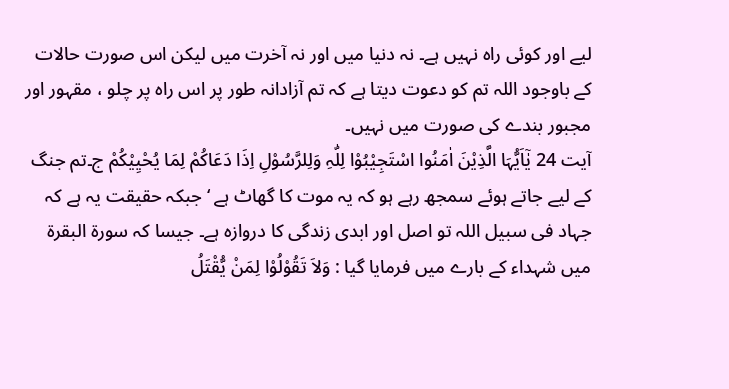لیے اور کوئی راہ نہیں ہے۔ نہ دنیا میں اور نہ آخرت میں لیکن اس صورت حالات کے باوجود اللہ تم کو دعوت دیتا ہے کہ تم آزادانہ طور پر اس راہ پر چلو ، مقہور اور مجبور بندے کی صورت میں نہیں۔
آیت 24 یٰٓاَیُّہَا الَّذِیْنَ اٰمَنُوا اسْتَجِیْبُوْا لِلّٰہِ وَلِلرَّسُوْلِ اِذَا دَعَاکُمْ لِمَا یُحْیِیْکُمْ ج۔تم جنگ کے لیے جاتے ہوئے سمجھ رہے ہو کہ یہ موت کا گھاٹ ہے ‘ جبکہ حقیقت یہ ہے کہ جہاد فی سبیل اللہ تو اصل اور ابدی زندگی کا دروازہ ہے۔ جیسا کہ سورة البقرۃ میں شہداء کے بارے میں فرمایا گیا : وَلاَ تَقُوْلُوْا لِمَنْ یُّقْتَلُ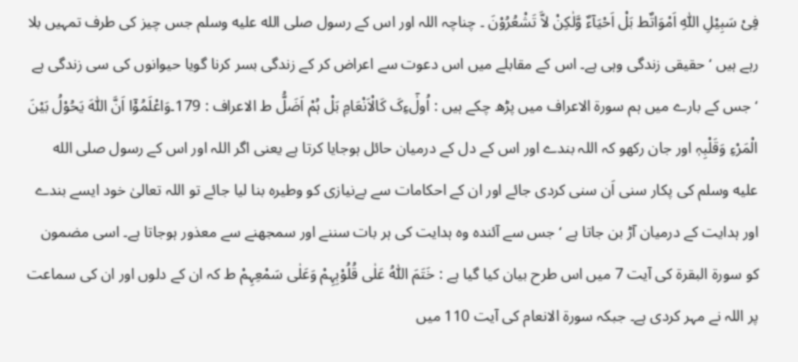فِیْ سَبِیْلِ اللّٰہِ اَمْوَاتٌط بَلْ اَحْیَآءٌ وَّلٰکِنْ لاَّ تَشْعُرُوْنَ ۔ چناچہ اللہ اور اس کے رسول صلى الله عليه وسلم جس چیز کی طرف تمہیں بلا رہے ہیں ‘ حقیقی زندگی وہی ہے۔ اس کے مقابلے میں اس دعوت سے اعراض کر کے زندگی بسر کرنا گویا حیوانوں کی سی زندگی ہے ‘ جس کے بارے میں ہم سورة الاعراف میں پڑھ چکے ہیں : اُولٰٓءِکَ کَالْاَنْعَامِ بَلْ ہُمْ اَضَلُّ ط الاعراف : 179۔وَاعْلَمُوْٓا اَنَّ اللّٰہَ یَحُوْلُ بَیْنَ الْمَرْءِ وَقَلْبِہٖ اور جان رکھو کہ اللہ بندے اور اس کے دل کے درمیان حائل ہوجایا کرتا ہے یعنی اگر اللہ اور اس کے رسول صلى الله عليه وسلم کی پکار سنی اَن سنی کردی جائے اور ان کے احکامات سے بےنیازی کو وطیرہ بنا لیا جائے تو اللہ تعالیٰ خود ایسے بندے اور ہدایت کے درمیان آڑ بن جاتا ہے ‘ جس سے آئندہ وہ ہدایت کی ہر بات سننے اور سمجھنے سے معذور ہوجاتا ہے۔ اسی مضمون کو سورة البقرۃ کی آیت 7 میں اس طرح بیان کیا گیا ہے : خَتَمَ اللّٰہُ عَلٰی قُلُوْبِہِمْ وَعَلٰی سَمْعِہِمْ ط کہ ان کے دلوں اور ان کی سماعت پر اللہ نے مہر کردی ہے۔ جبکہ سورة الانعام کی آیت 110 میں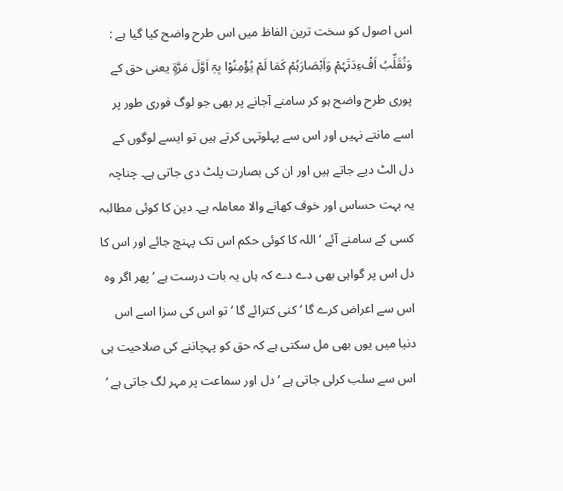اس اصول کو سخت ترین الفاظ میں اس طرح واضح کیا گیا ہے : وَنُقَلِّبُ اَفْءِدَتَہُمْ وَاَبْصَارَہُمْ کَمَا لَمْ یُؤْمِنُوْا بِہٖٓ اَوَّلَ مَرَّۃٍ یعنی حق کے پوری طرح واضح ہو کر سامنے آجانے پر بھی جو لوگ فوری طور پر اسے مانتے نہیں اور اس سے پہلوتہی کرتے ہیں تو ایسے لوگوں کے دل الٹ دیے جاتے ہیں اور ان کی بصارت پلٹ دی جاتی ہے۔ چناچہ یہ بہت حساس اور خوف کھانے والا معاملہ ہے۔ دین کا کوئی مطالبہ کسی کے سامنے آئے ‘ اللہ کا کوئی حکم اس تک پہنچ جائے اور اس کا دل اس پر گواہی بھی دے دے کہ ہاں یہ بات درست ہے ‘ پھر اگر وہ اس سے اعراض کرے گا ‘ کنی کترائے گا ‘ تو اس کی سزا اسے اس دنیا میں یوں بھی مل سکتی ہے کہ حق کو پہچاننے کی صلاحیت ہی اس سے سلب کرلی جاتی ہے ‘ دل اور سماعت پر مہر لگ جاتی ہے ‘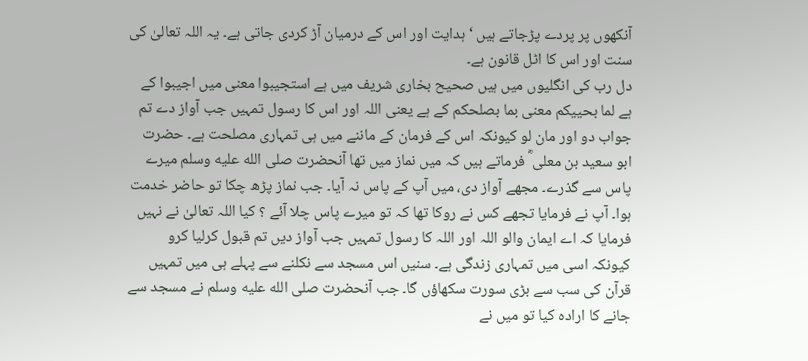آنکھوں پر پردے پڑجاتے ہیں ‘ ہدایت اور اس کے درمیان آڑ کردی جاتی ہے۔ یہ اللہ تعالیٰ کی سنت اور اس کا اٹل قانون ہے۔
دل رب کی انگلیوں میں ہیں صحیح بخاری شریف میں ہے استجیبوا معنی میں اجیبوا کے ہے لما بحییکم معنی بما بصلحکم کے ہے یعنی اللہ اور اس کا رسول تمہیں جب آواز دے تم جواب دو اور مان لو کیونکہ اس کے فرمان کے ماننے میں ہی تمہاری مصلحت ہے۔ حضرت ابو سعید بن معلی ؓ فرماتے ہیں کہ میں نماز میں تھا آنحضرت صلى الله عليه وسلم میرے پاس سے گذرے۔ مجھے آواز دی، میں آپ کے پاس نہ آیا۔ جب نماز پڑھ چکا تو حاضر خدمت ہوا۔ آپ نے فرمایا تجھے کس نے روکا تھا کہ تو میرے پاس چلا آئے ؟ کیا اللہ تعالیٰ نے نہیں فرمایا کہ اے ایمان والو اللہ اور اللہ کا رسول تمہیں جب آواز دیں تم قبول کرلیا کرو کیونکہ اسی میں تمہاری زندگی ہے۔ سنیں اس مسجد سے نکلنے سے پہلے ہی میں تمہیں قرآن کی سب سے بڑی سورت سکھاؤں گا۔ جب آنحضرت صلى الله عليه وسلم نے مسجد سے جانے کا ارادہ کیا تو میں نے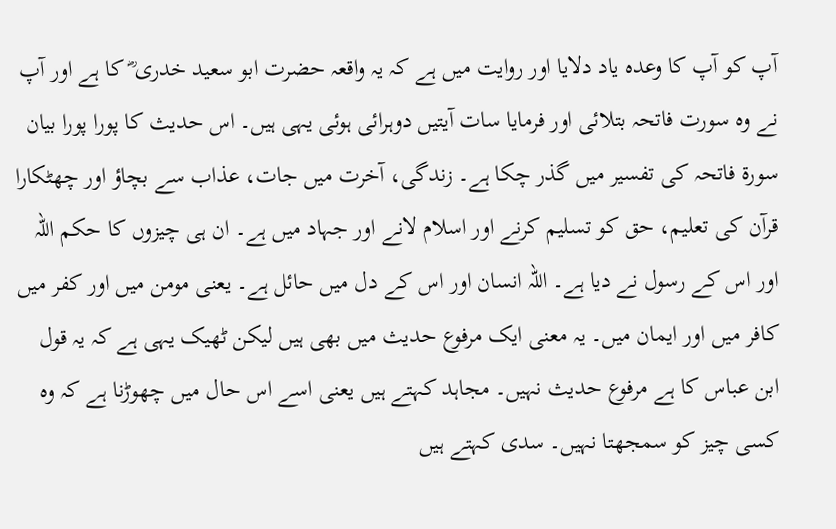آپ کو آپ کا وعدہ یاد دلایا اور روایت میں ہے کہ یہ واقعہ حضرت ابو سعید خدری ؓ کا ہے اور آپ نے وہ سورت فاتحہ بتلائی اور فرمایا سات آیتیں دوہرائی ہوئی یہی ہیں۔ اس حدیث کا پورا پورا بیان سورة فاتحہ کی تفسیر میں گذر چکا ہے۔ زندگی، آخرت میں جات، عذاب سے بچاؤ اور چھٹکارا قرآن کی تعلیم، حق کو تسلیم کرنے اور اسلام لانے اور جہاد میں ہے۔ ان ہی چیزوں کا حکم اللہ اور اس کے رسول نے دیا ہے۔ اللہ انسان اور اس کے دل میں حائل ہے۔ یعنی مومن میں اور کفر میں کافر میں اور ایمان میں۔ یہ معنی ایک مرفوع حدیث میں بھی ہیں لیکن ٹھیک یہی ہے کہ یہ قول ابن عباس کا ہے مرفوع حدیث نہیں۔ مجاہد کہتے ہیں یعنی اسے اس حال میں چھوڑنا ہے کہ وہ کسی چیز کو سمجھتا نہیں۔ سدی کہتے ہیں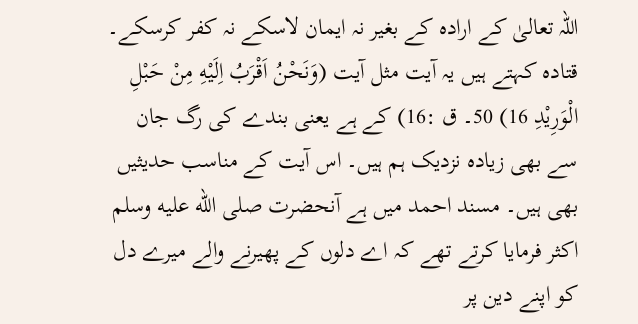اللہ تعالیٰ کے ارادہ کے بغیر نہ ایمان لاسکے نہ کفر کرسکے۔ قتادہ کہتے ہیں یہ آیت مثل آیت (وَنَحْنُ اَقْرَبُ اِلَيْهِ مِنْ حَبْلِ الْوَرِيْدِ 16) 50۔ ق :16) کے ہے یعنی بندے کی رگ جان سے بھی زیادہ نزدیک ہم ہیں۔ اس آیت کے مناسب حدیثیں بھی ہیں۔ مسند احمد میں ہے آنحضرت صلى الله عليه وسلم اکثر فرمایا کرتے تھے کہ اے دلوں کے پھیرنے والے میرے دل کو اپنے دین پر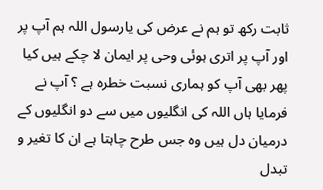ثابت رکھ تو ہم نے عرض کی یارسول اللہ ہم آپ پر اور آپ پر اتری ہوئی وحی پر ایمان لا چکے ہیں کیا پھر بھی آپ کو ہماری نسبت خطرہ ہے ؟ آپ نے فرمایا ہاں اللہ کی انگلیوں میں سے دو انگلیوں کے درمیان دل ہیں وہ جس طرح چاہتا ہے ان کا تغیر و تبدل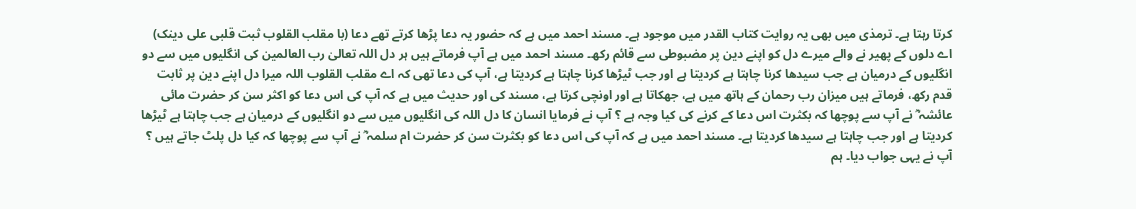کرتا رہتا ہے۔ ترمذی میں بھی یہ روایت کتاب القدر میں موجود ہے۔ مسند احمد میں ہے کہ حضور یہ دعا پڑھا کرتے تھے دعا (با مقلب القلوب ثبت قلبی علی دینک) اے دلوں کے پھیر نے والے میرے دل کو اپنے دین پر مضبوطی سے قائم رکھ۔ مسند احمد میں ہے آپ فرماتے ہیں ہر دل اللہ تعالیٰ رب العالمین کی انگلیوں میں سے دو انگلیوں کے درمیان ہے جب سیدھا کرنا چاہتا ہے کردیتا ہے اور جب ٹیڑھا کرنا چاہتا ہے کردیتا ہے، آپ کی دعا تھی کہ اے مقلب القلوب اللہ میرا دل اپنے دین پر ثابت قدم رکھ، فرماتے ہیں میزان رب رحمان کے ہاتھ میں ہے، جھکاتا ہے اور اونچی کرتا ہے، مسند کی اور حدیث میں ہے کہ آپ کی اس دعا کو اکثر سن کر حضرت مائی عائشہ ؓ نے آپ سے پوچھا کہ بکثرت اس دعا کے کرنے کی کیا وجہ ہے ؟ آپ نے فرمایا انسان کا دل اللہ کی انگلیوں میں سے دو انگلیوں کے درمیان ہے جب چاہتا ہے ٹیڑھا کردیتا ہے اور جب چاہتا ہے سیدھا کردیتا ہے۔ مسند احمد میں ہے کہ آپ کی اس دعا کو بکثرت سن کر حضرت ام سلمہ ؓ نے آپ سے پوچھا کہ کیا دل پلٹ جاتے ہیں ؟ آپ نے یہی جواب دیا۔ ہم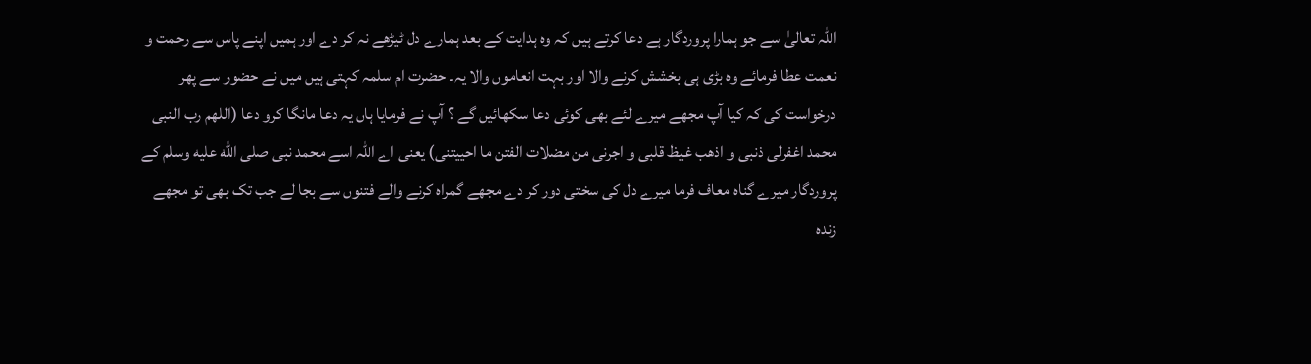اللہ تعالیٰ سے جو ہمارا پروردگار ہے دعا کرتے ہیں کہ وہ ہدایت کے بعد ہمارے دل ٹیڑھے نہ کر دے اور ہمیں اپنے پاس سے رحمت و نعمت عطا فرمائے وہ بڑی ہی بخشش کرنے والا اور بہت انعاموں والا یہ۔ حضرت ام سلمہ کہتی ہیں میں نے حضور سے پھر درخواست کی کہ کیا آپ مجھے میرے لئے بھی کوئی دعا سکھائیں گے ؟ آپ نے فرمایا ہاں یہ دعا مانگا کرو دعا (اللھم رب النبی محمد اغفرلی ذنبی و اذھب غیظ قلبی و اجرنی من مضلات الفتن ما احییتنی) یعنی اے اللہ اسے محمد نبی صلى الله عليه وسلم کے پروردگار میرے گناہ معاف فرما میرے دل کی سختی دور کر دے مجھے گمراہ کرنے والے فتنوں سے بجا لے جب تک بھی تو مجھے زندہ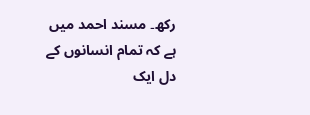رکھ۔ مسند احمد میں ہے کہ تمام انسانوں کے دل ایک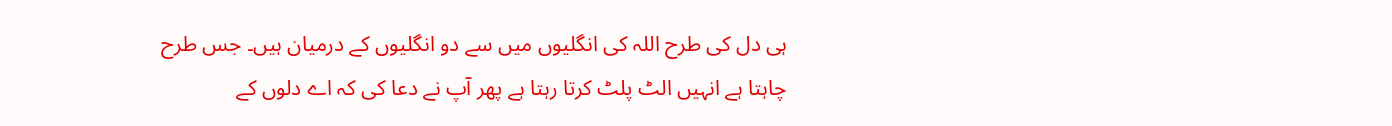ہی دل کی طرح اللہ کی انگلیوں میں سے دو انگلیوں کے درمیان ہیں۔ جس طرح چاہتا ہے انہیں الٹ پلٹ کرتا رہتا ہے پھر آپ نے دعا کی کہ اے دلوں کے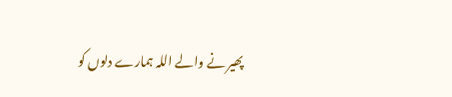پھیر نے والے اللہ ہمارے دلوں کو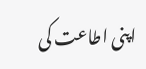اپنی اطاعت کی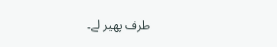طرف پھیر لے۔